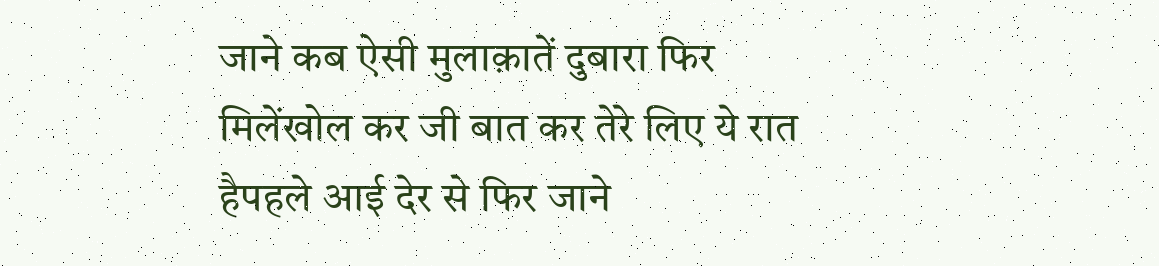जाने कब ऐसी मुलाक़ातें दुबारा फिर मिलेंखोल कर जी बात कर तेरे लिए ये रात हैपहले आई देर से फिर जाने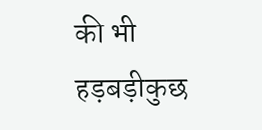की भी हड़बड़ीकुछ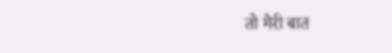तो मेरी बात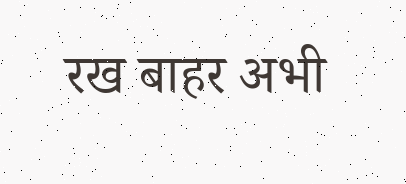रख बाहर अभी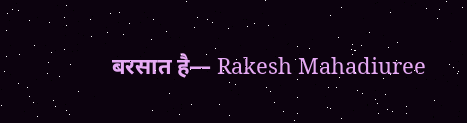बरसात है— Rakesh Mahadiuree